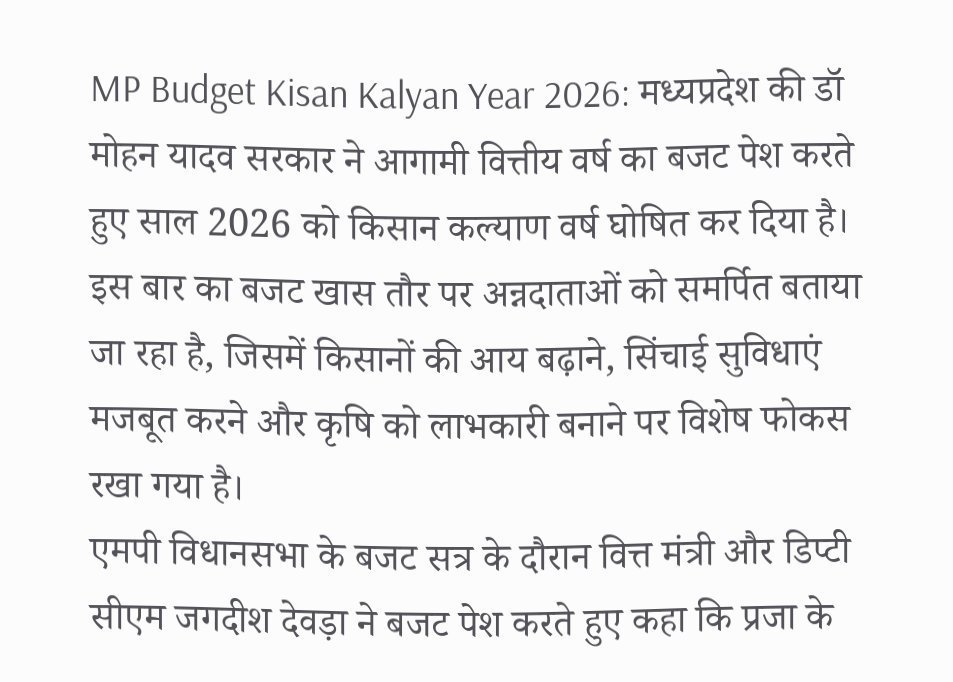MP Budget Kisan Kalyan Year 2026: मध्यप्रदेश की डॉ मोहन यादव सरकार ने आगामी वित्तीय वर्ष का बजट पेश करते हुए साल 2026 को किसान कल्याण वर्ष घोषित कर दिया है। इस बार का बजट खास तौर पर अन्नदाताओं को समर्पित बताया जा रहा है, जिसमें किसानों की आय बढ़ाने, सिंचाई सुविधाएं मजबूत करने और कृषि को लाभकारी बनाने पर विशेष फोकस रखा गया है।
एमपी विधानसभा के बजट सत्र के दौरान वित्त मंत्री और डिप्टी सीएम जगदीश देवड़ा ने बजट पेश करते हुए कहा कि प्रजा के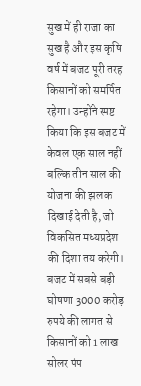सुख में ही राजा का सुख है और इस कृषि वर्ष में बजट पूरी तरह किसानों को समर्पित रहेगा। उन्होंने स्पष्ट किया कि इस बजट में केवल एक साल नहीं बल्कि तीन साल की योजना की झलक दिखाई देती है, जो विकसित मध्यप्रदेश की दिशा तय करेगी।
बजट में सबसे बड़ी घोषणा 3000 करोड़ रुपये की लागत से किसानों को 1 लाख सोलर पंप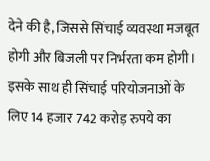देने की है, जिससे सिंचाई व्यवस्था मजबूत होगी और बिजली पर निर्भरता कम होगी। इसके साथ ही सिंचाई परियोजनाओं के लिए 14 हजार 742 करोड़ रुपये का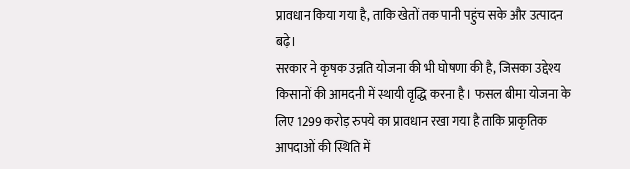प्रावधान किया गया है, ताकि खेतों तक पानी पहुंच सके और उत्पादन बढ़े।
सरकार ने कृषक उन्नति योजना की भी घोषणा की है, जिसका उद्देश्य किसानों की आमदनी में स्थायी वृद्धि करना है। फसल बीमा योजना के लिए 1299 करोड़ रुपये का प्रावधान रखा गया है ताकि प्राकृतिक आपदाओं की स्थिति में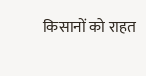किसानों को राहत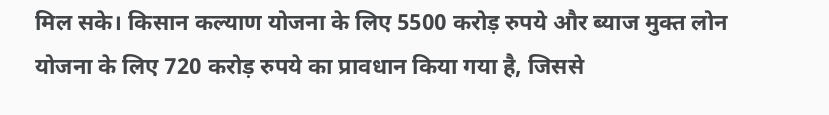मिल सके। किसान कल्याण योजना के लिए 5500 करोड़ रुपये और ब्याज मुक्त लोन योजना के लिए 720 करोड़ रुपये का प्रावधान किया गया है, जिससे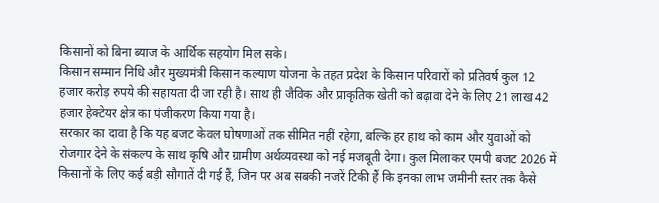किसानों को बिना ब्याज के आर्थिक सहयोग मिल सके।
किसान सम्मान निधि और मुख्यमंत्री किसान कल्याण योजना के तहत प्रदेश के किसान परिवारों को प्रतिवर्ष कुल 12 हजार करोड़ रुपये की सहायता दी जा रही है। साथ ही जैविक और प्राकृतिक खेती को बढ़ावा देने के लिए 21 लाख 42 हजार हेक्टेयर क्षेत्र का पंजीकरण किया गया है।
सरकार का दावा है कि यह बजट केवल घोषणाओं तक सीमित नहीं रहेगा, बल्कि हर हाथ को काम और युवाओं को रोजगार देने के संकल्प के साथ कृषि और ग्रामीण अर्थव्यवस्था को नई मजबूती देगा। कुल मिलाकर एमपी बजट 2026 में किसानों के लिए कई बड़ी सौगातें दी गई हैं, जिन पर अब सबकी नजरें टिकी हैं कि इनका लाभ जमीनी स्तर तक कैसे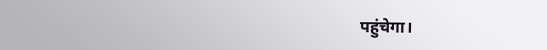पहुंचेगा।